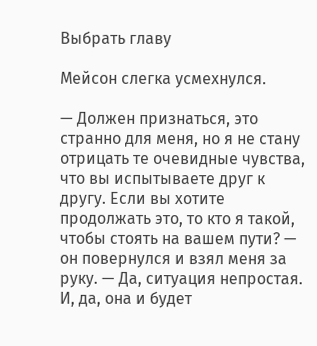Выбрать главу

Мейсон слегка усмехнулся.

— Должен признаться, это странно для меня, но я не стану отрицать те очевидные чувства, что вы испытываете друг к другу. Если вы хотите продолжать это, то кто я такой, чтобы стоять на вашем пути? — он повернулся и взял меня за руку. — Да, ситуация непростая. И, да, она и будет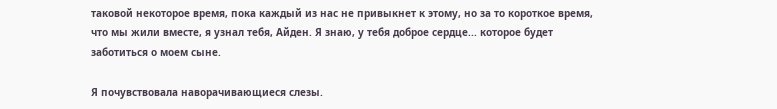таковой некоторое время, пока каждый из нас не привыкнет к этому, но за то короткое время, что мы жили вместе, я узнал тебя, Айден. Я знаю, у тебя доброе сердце... которое будет заботиться о моем сыне.

Я почувствовала наворачивающиеся слезы.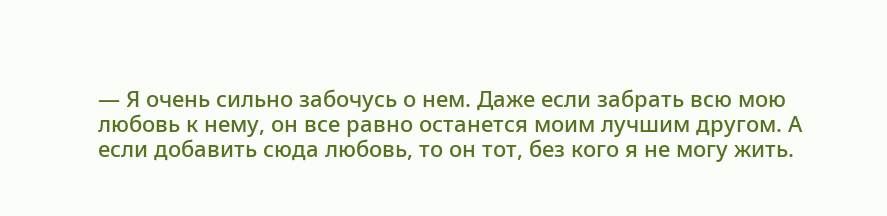— Я очень сильно забочусь о нем. Даже если забрать всю мою любовь к нему, он все равно останется моим лучшим другом. А если добавить сюда любовь, то он тот, без кого я не могу жить.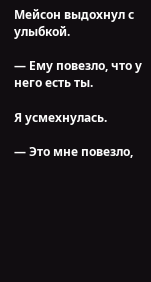Мейсон выдохнул с улыбкой.

— Ему повезло, что у него есть ты.

Я усмехнулась.

— Это мне повезло,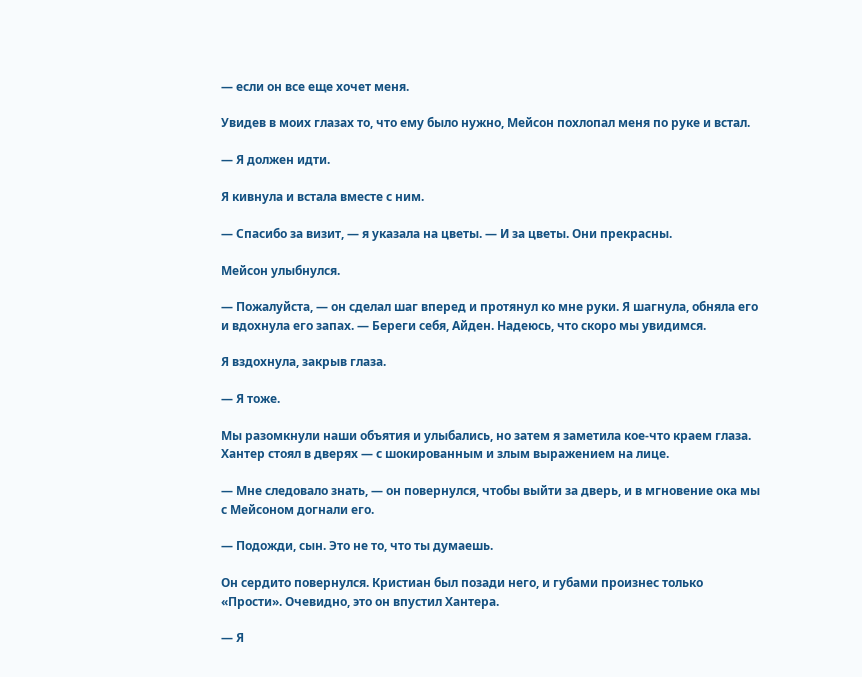— если он все еще хочет меня.

Увидев в моих глазах то, что ему было нужно, Мейсон похлопал меня по руке и встал.

— Я должен идти.

Я кивнула и встала вместе с ним.

— Спасибо за визит, — я указала на цветы. — И за цветы. Они прекрасны.

Мейсон улыбнулся.

— Пожалуйста, — он сделал шаг вперед и протянул ко мне руки. Я шагнула, обняла его и вдохнула его запах. — Береги себя, Айден. Надеюсь, что скоро мы увидимся.

Я вздохнула, закрыв глаза.

— Я тоже.

Мы разомкнули наши объятия и улыбались, но затем я заметила кое-что краем глаза. Хантер стоял в дверях — с шокированным и злым выражением на лице.

— Мне следовало знать, — он повернулся, чтобы выйти за дверь, и в мгновение ока мы с Мейсоном догнали его.

— Подожди, сын. Это не то, что ты думаешь.

Он сердито повернулся. Кристиан был позади него, и губами произнес только «Прости». Очевидно, это он впустил Хантера.

— Я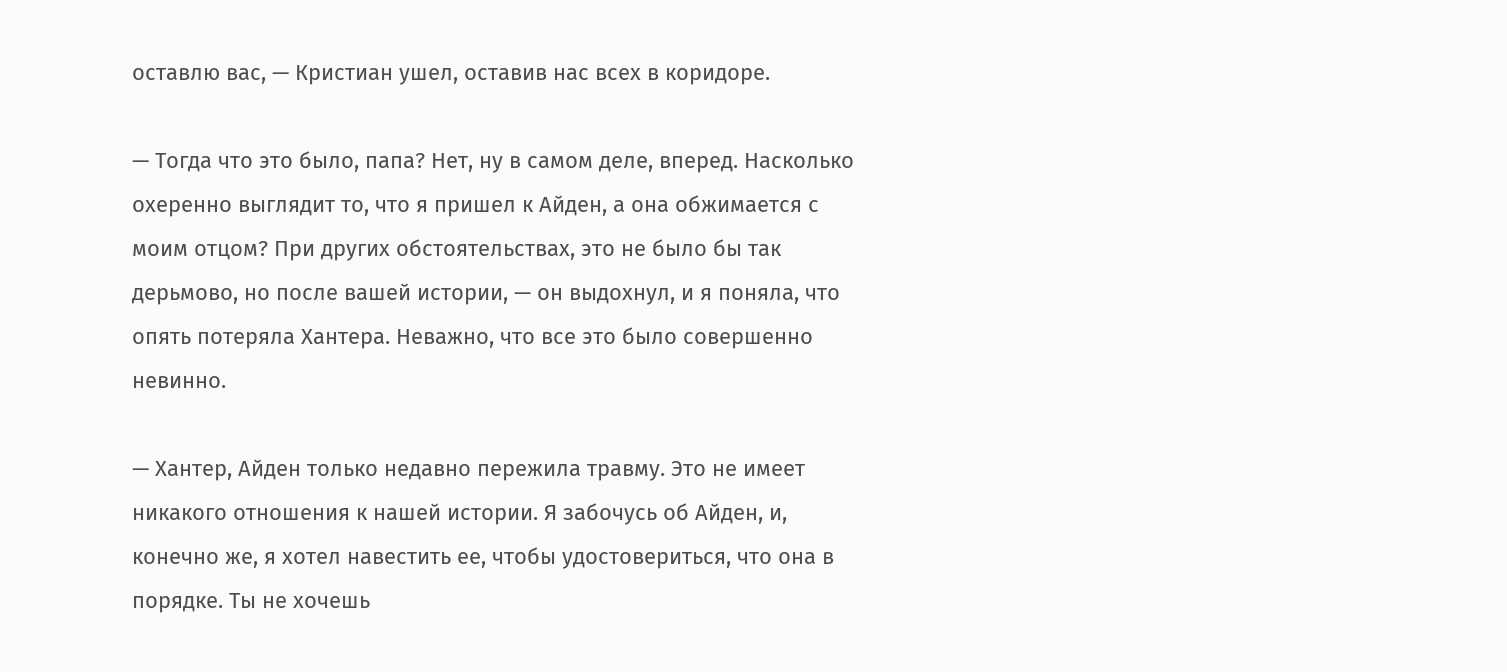оставлю вас, — Кристиан ушел, оставив нас всех в коридоре.

— Тогда что это было, папа? Нет, ну в самом деле, вперед. Насколько охеренно выглядит то, что я пришел к Айден, а она обжимается с моим отцом? При других обстоятельствах, это не было бы так дерьмово, но после вашей истории, — он выдохнул, и я поняла, что опять потеряла Хантера. Неважно, что все это было совершенно невинно.

— Хантер, Айден только недавно пережила травму. Это не имеет никакого отношения к нашей истории. Я забочусь об Айден, и, конечно же, я хотел навестить ее, чтобы удостовериться, что она в порядке. Ты не хочешь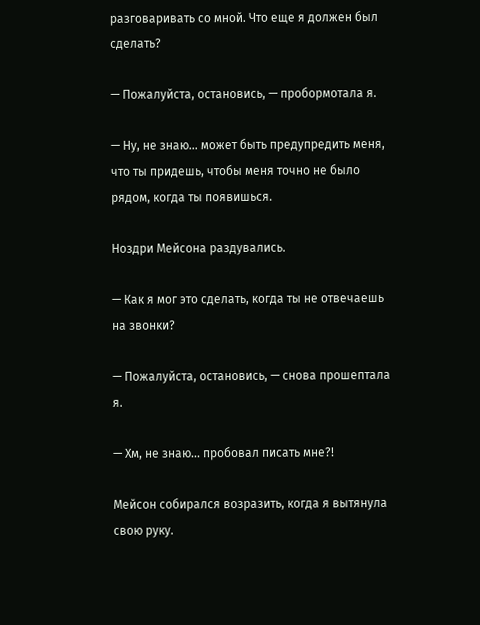разговаривать со мной. Что еще я должен был сделать?

— Пожалуйста, остановись, — пробормотала я.

— Ну, не знаю... может быть предупредить меня, что ты придешь, чтобы меня точно не было рядом, когда ты появишься.

Ноздри Мейсона раздувались.

— Как я мог это сделать, когда ты не отвечаешь на звонки?

— Пожалуйста, остановись, — снова прошептала я.

— Хм, не знаю... пробовал писать мне?!

Мейсон собирался возразить, когда я вытянула свою руку.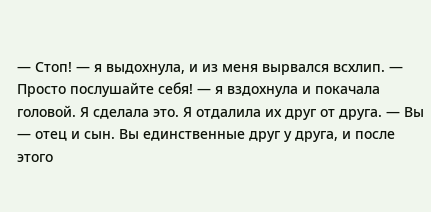— Стоп! — я выдохнула, и из меня вырвался всхлип. — Просто послушайте себя! — я вздохнула и покачала головой. Я сделала это. Я отдалила их друг от друга. — Вы — отец и сын. Вы единственные друг у друга, и после этого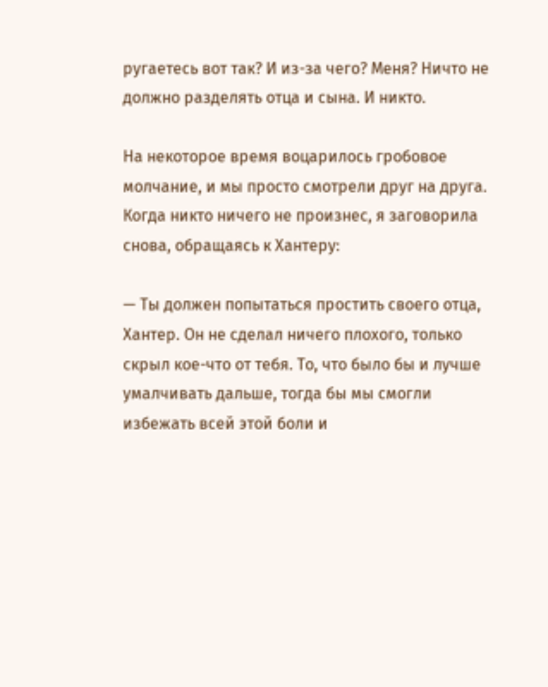ругаетесь вот так? И из-за чего? Меня? Ничто не должно разделять отца и сына. И никто.

На некоторое время воцарилось гробовое молчание, и мы просто смотрели друг на друга. Когда никто ничего не произнес, я заговорила снова, обращаясь к Хантеру:

— Ты должен попытаться простить своего отца, Хантер. Он не сделал ничего плохого, только скрыл кое-что от тебя. То, что было бы и лучше умалчивать дальше, тогда бы мы смогли избежать всей этой боли и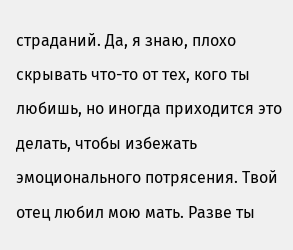страданий. Да, я знаю, плохо скрывать что-то от тех, кого ты любишь, но иногда приходится это делать, чтобы избежать эмоционального потрясения. Твой отец любил мою мать. Разве ты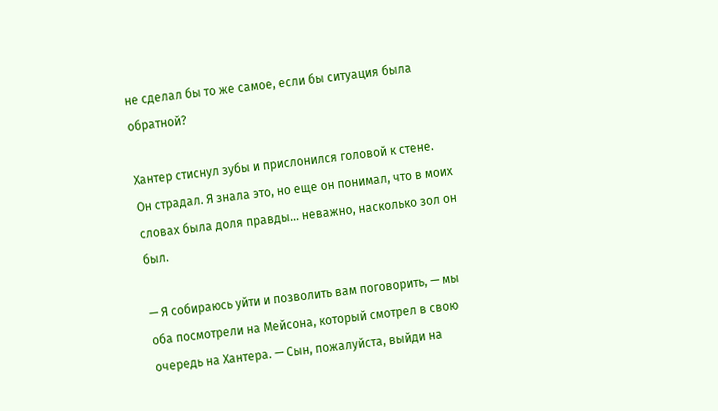не сделал бы то же самое, если бы ситуация была обратной?

Хантер стиснул зубы и прислонился головой к стене. Он страдал. Я знала это, но еще он понимал, что в моих словах была доля правды… неважно, насколько зол он был.

— Я собираюсь уйти и позволить вам поговорить, — мы оба посмотрели на Мейсона, который смотрел в свою очередь на Хантера. — Сын, пожалуйста, выйди на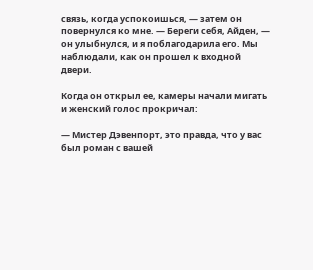связь, когда успокоишься, — затем он повернулся ко мне. — Береги себя, Айден, — он улыбнулся, и я поблагодарила его. Мы наблюдали, как он прошел к входной двери.

Когда он открыл ее, камеры начали мигать и женский голос прокричал:

— Мистер Дэвенпорт, это правда, что у вас был роман с вашей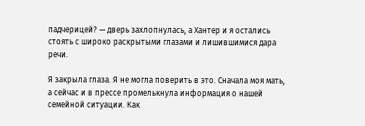падчерицей? — дверь захлопнулась, а Хантер и я остались стоять с широко раскрытыми глазами и лишившимися дара речи.

Я закрыла глаза. Я не могла поверить в это. Сначала моя мать, а сейчас и в прессе промелькнула информация о нашей семейной ситуации. Как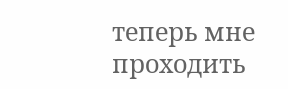теперь мне проходить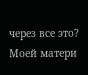через все это? Моей матери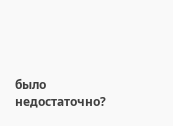было недостаточно?